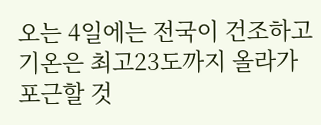오는 4일에는 전국이 건조하고 기온은 최고23도까지 올라가 포근할 것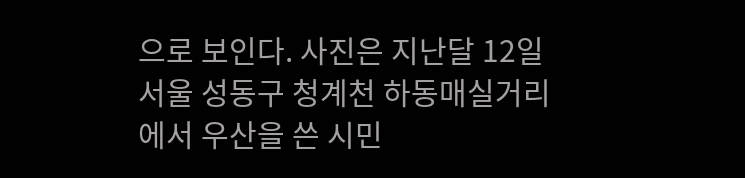으로 보인다. 사진은 지난달 12일 서울 성동구 청계천 하동매실거리에서 우산을 쓴 시민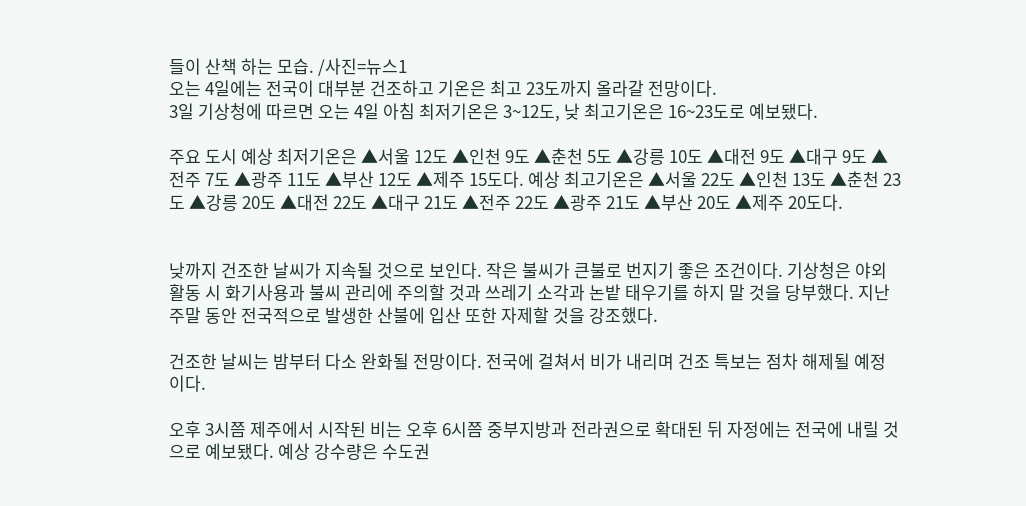들이 산책 하는 모습. /사진=뉴스1
오는 4일에는 전국이 대부분 건조하고 기온은 최고 23도까지 올라갈 전망이다.
3일 기상청에 따르면 오는 4일 아침 최저기온은 3~12도, 낮 최고기온은 16~23도로 예보됐다.

주요 도시 예상 최저기온은 ▲서울 12도 ▲인천 9도 ▲춘천 5도 ▲강릉 10도 ▲대전 9도 ▲대구 9도 ▲전주 7도 ▲광주 11도 ▲부산 12도 ▲제주 15도다. 예상 최고기온은 ▲서울 22도 ▲인천 13도 ▲춘천 23도 ▲강릉 20도 ▲대전 22도 ▲대구 21도 ▲전주 22도 ▲광주 21도 ▲부산 20도 ▲제주 20도다.


낮까지 건조한 날씨가 지속될 것으로 보인다. 작은 불씨가 큰불로 번지기 좋은 조건이다. 기상청은 야외활동 시 화기사용과 불씨 관리에 주의할 것과 쓰레기 소각과 논밭 태우기를 하지 말 것을 당부했다. 지난 주말 동안 전국적으로 발생한 산불에 입산 또한 자제할 것을 강조했다.

건조한 날씨는 밤부터 다소 완화될 전망이다. 전국에 걸쳐서 비가 내리며 건조 특보는 점차 해제될 예정이다.

오후 3시쯤 제주에서 시작된 비는 오후 6시쯤 중부지방과 전라권으로 확대된 뒤 자정에는 전국에 내릴 것으로 예보됐다. 예상 강수량은 수도권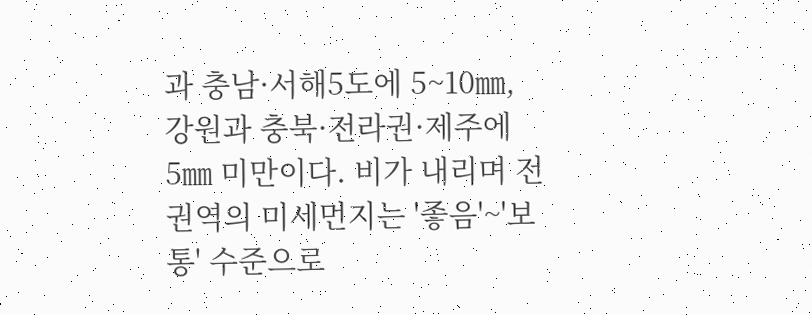과 충남·서해5도에 5~10㎜, 강원과 충북·전라권·제주에 5㎜ 미만이다. 비가 내리며 전 권역의 미세먼지는 '좋음'~'보통' 수준으로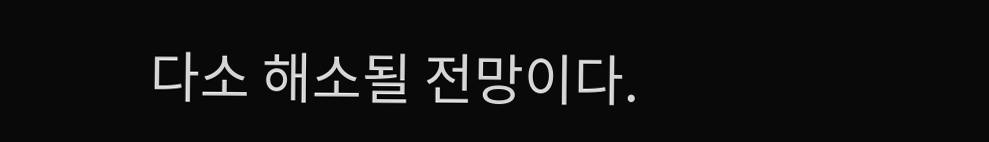다소 해소될 전망이다.